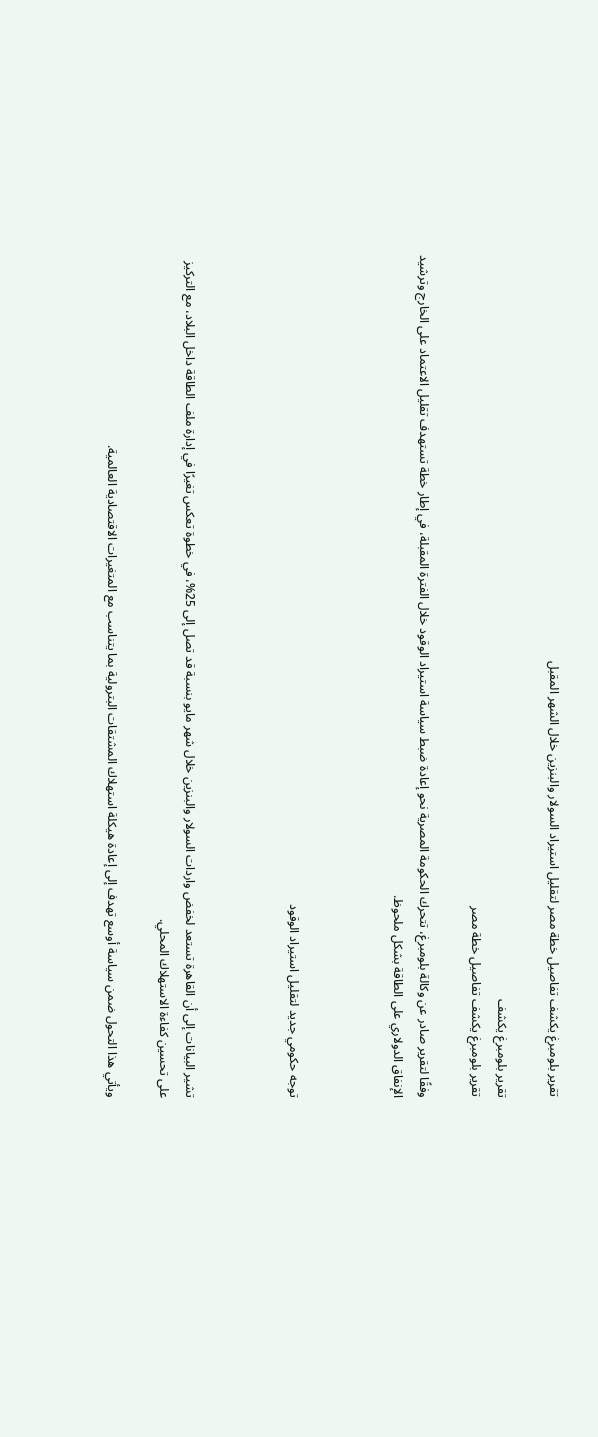تقرير بلومبرغ يكشف تفاصيل خطة مصر لتقليل استيراد السولار والبنزين خلال الشهر المقبل

تقرير بلومبرغ يكشف
تقرير بلومبرغ يكشف تفاصيل خطة مصر

وفقًا لتقرير صادر عن وكالة بلومبرغ، تتحرك الحكومة المصرية نحو إعادة ضبط سياسة استيراد الوقود خلال الفترة المقبلة، في إطار خطة تستهدف تقليل الاعتماد على الخارج وترشيد الإنفاق الدولاري على الطاقة بشكل ملحوظ.



توجه حكومي جديد لتقليل استيراد الوقود



تشير البيانات إلى أن القاهرة تستعد لخفض واردات السولار والبنزين خلال شهر مايو بنسبة قد تصل إلى 25%، في خطوة تعكس تغيرًا في إدارة ملف الطاقة داخل البلاد، مع التركيز على تحسين كفاءة الاستهلاك المحلي.

ويأتي هذا التحول ضمن سياسة أوسع تهدف إلى إعادة هيكلة استهلاك المشتقات البترولية بما يتناسب مع المتغيرات الاقتصادية العالمية.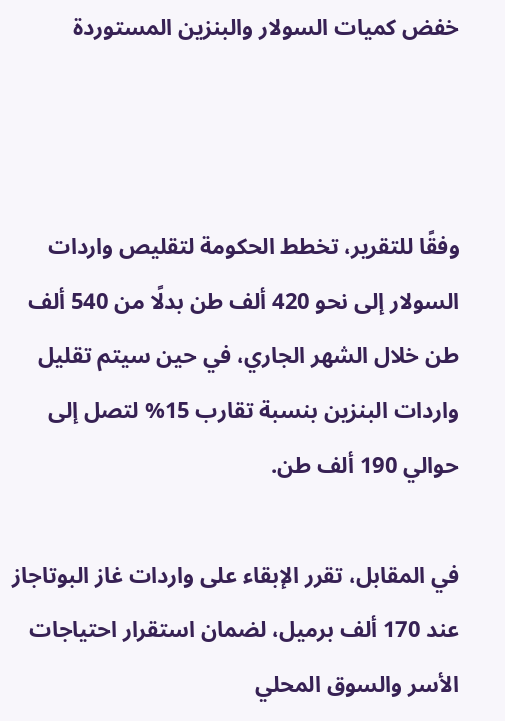خفض كميات السولار والبنزين المستوردة



وفقًا للتقرير، تخطط الحكومة لتقليص واردات السولار إلى نحو 420 ألف طن بدلًا من 540 ألف طن خلال الشهر الجاري، في حين سيتم تقليل واردات البنزين بنسبة تقارب 15% لتصل إلى حوالي 190 ألف طن.

في المقابل، تقرر الإبقاء على واردات غاز البوتاجاز عند 170 ألف برميل، لضمان استقرار احتياجات الأسر والسوق المحلي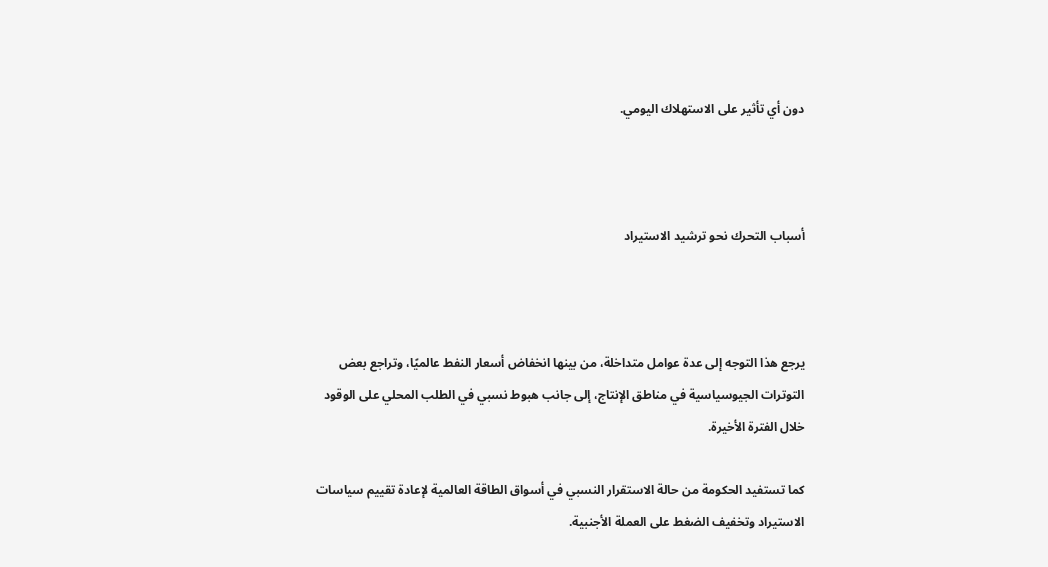دون أي تأثير على الاستهلاك اليومي.



أسباب التحرك نحو ترشيد الاستيراد



يرجع هذا التوجه إلى عدة عوامل متداخلة، من بينها انخفاض أسعار النفط عالميًا، وتراجع بعض التوترات الجيوسياسية في مناطق الإنتاج، إلى جانب هبوط نسبي في الطلب المحلي على الوقود خلال الفترة الأخيرة.

كما تستفيد الحكومة من حالة الاستقرار النسبي في أسواق الطاقة العالمية لإعادة تقييم سياسات الاستيراد وتخفيف الضغط على العملة الأجنبية.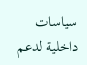سياسات داخلية لدعم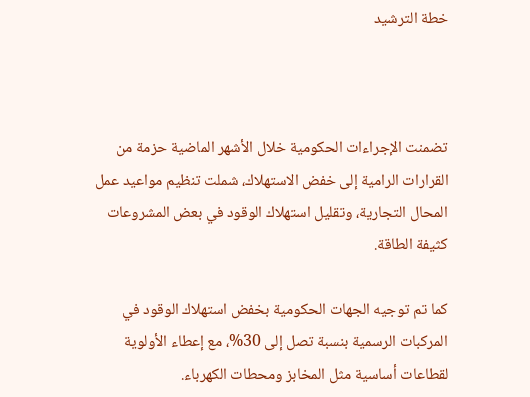خطة الترشيد



تضمنت الإجراءات الحكومية خلال الأشهر الماضية حزمة من القرارات الرامية إلى خفض الاستهلاك، شملت تنظيم مواعيد عمل المحال التجارية، وتقليل استهلاك الوقود في بعض المشروعات كثيفة الطاقة.

كما تم توجيه الجهات الحكومية بخفض استهلاك الوقود في المركبات الرسمية بنسبة تصل إلى 30%، مع إعطاء الأولوية لقطاعات أساسية مثل المخابز ومحطات الكهرباء.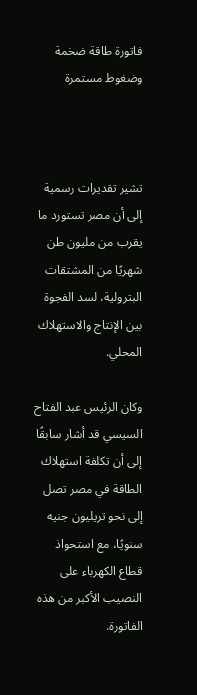فاتورة طاقة ضخمة وضغوط مستمرة



تشير تقديرات رسمية إلى أن مصر تستورد ما يقرب من مليون طن شهريًا من المشتقات البترولية، لسد الفجوة بين الإنتاج والاستهلاك المحلي.

وكان الرئيس عبد الفتاح السيسي قد أشار سابقًا إلى أن تكلفة استهلاك الطاقة في مصر تصل إلى نحو تريليون جنيه سنويًا، مع استحواذ قطاع الكهرباء على النصيب الأكبر من هذه الفاتورة.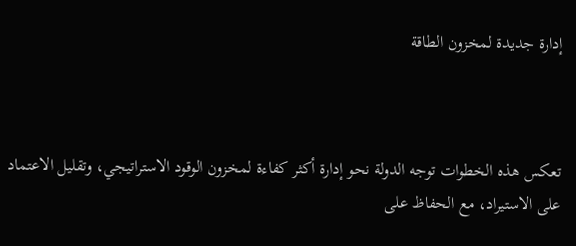إدارة جديدة لمخزون الطاقة



تعكس هذه الخطوات توجه الدولة نحو إدارة أكثر كفاءة لمخزون الوقود الاستراتيجي، وتقليل الاعتماد على الاستيراد، مع الحفاظ على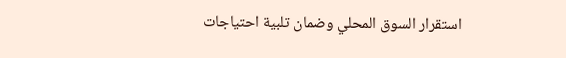استقرار السوق المحلي وضمان تلبية احتياجات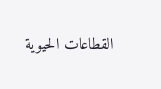القطاعات الحيوية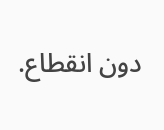دون انقطاع.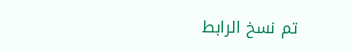تم نسخ الرابط